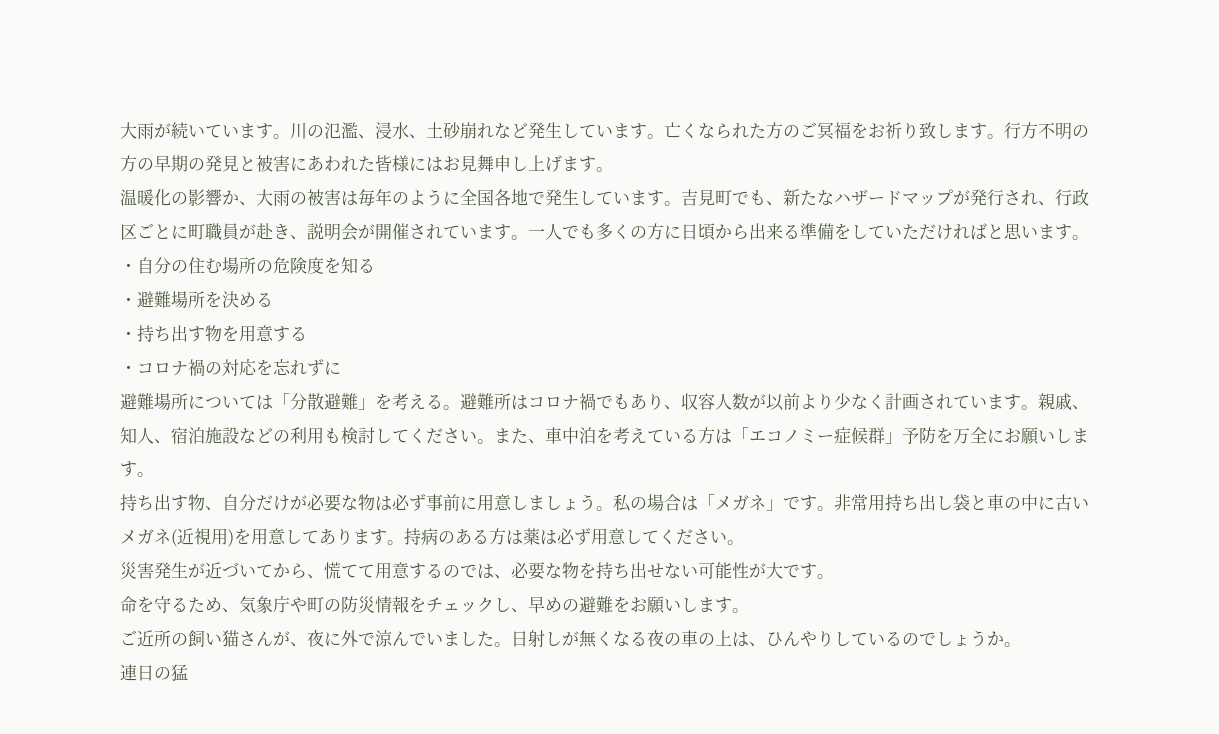大雨が続いています。川の氾濫、浸水、土砂崩れなど発生しています。亡くなられた方のご冥福をお祈り致します。行方不明の方の早期の発見と被害にあわれた皆様にはお見舞申し上げます。
温暖化の影響か、大雨の被害は毎年のように全国各地で発生しています。吉見町でも、新たなハザードマップが発行され、行政区ごとに町職員が赴き、説明会が開催されています。一人でも多くの方に日頃から出来る準備をしていただければと思います。
・自分の住む場所の危険度を知る
・避難場所を決める
・持ち出す物を用意する
・コロナ禍の対応を忘れずに
避難場所については「分散避難」を考える。避難所はコロナ禍でもあり、収容人数が以前より少なく計画されています。親戚、知人、宿泊施設などの利用も検討してください。また、車中泊を考えている方は「エコノミー症候群」予防を万全にお願いします。
持ち出す物、自分だけが必要な物は必ず事前に用意しましょう。私の場合は「メガネ」です。非常用持ち出し袋と車の中に古いメガネ(近視用)を用意してあります。持病のある方は薬は必ず用意してください。
災害発生が近づいてから、慌てて用意するのでは、必要な物を持ち出せない可能性が大です。
命を守るため、気象庁や町の防災情報をチェックし、早めの避難をお願いします。
ご近所の飼い猫さんが、夜に外で涼んでいました。日射しが無くなる夜の車の上は、ひんやりしているのでしょうか。
連日の猛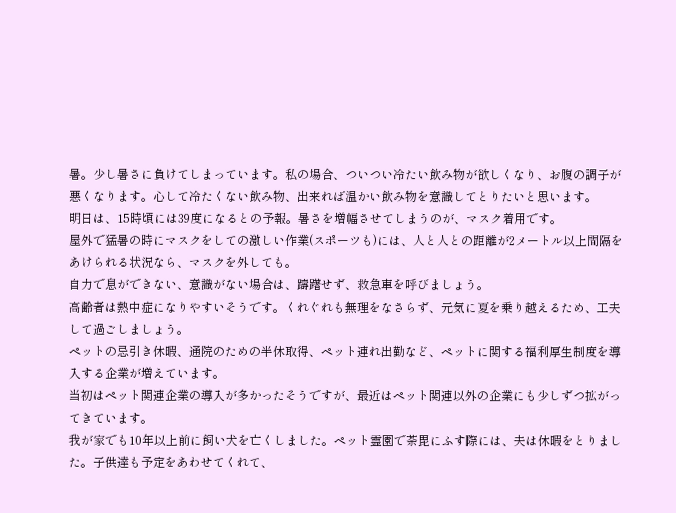暑。少し暑さに負けてしまっています。私の場合、ついつい冷たい飲み物が欲しくなり、お腹の調子が悪くなります。心して冷たくない飲み物、出来れば温かい飲み物を意識してとりたいと思います。
明日は、15時頃には39度になるとの予報。暑さを増幅させてしまうのが、マスク着用です。
屋外で猛暑の時にマスクをしての激しい作業(スポーツも)には、人と人との距離が2メートル以上間隔をあけられる状況なら、マスクを外しても。
自力で息ができない、意識がない場合は、躊躇せず、救急車を呼びましょう。
高齢者は熱中症になりやすいそうです。くれぐれも無理をなさらず、元気に夏を乗り越えるため、工夫して過ごしましょう。
ペットの忌引き休暇、通院のための半休取得、ペット連れ出勤など、ペットに関する福利厚生制度を導入する企業が増えています。
当初はペット関連企業の導入が多かったそうですが、最近はペット関連以外の企業にも少しずつ拡がってきています。
我が家でも10年以上前に飼い犬を亡くしました。ペット霊園で荼毘にふす際には、夫は休暇をとりました。子供達も予定をあわせてくれて、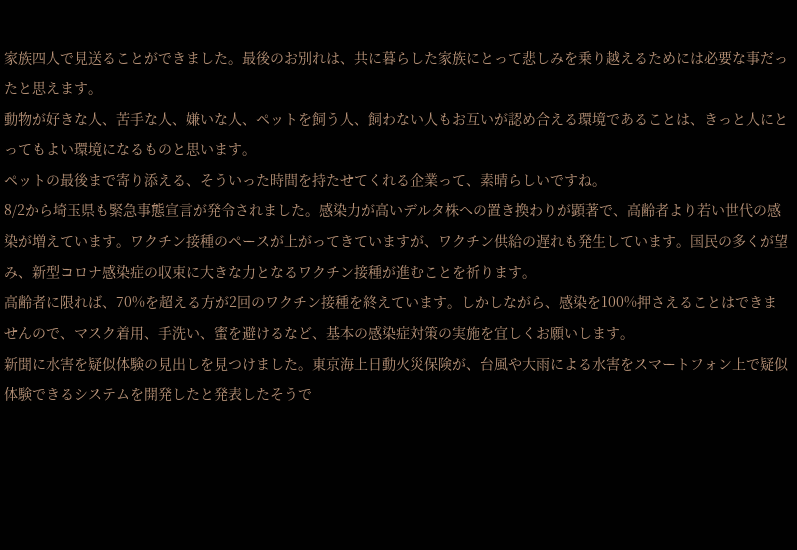家族四人で見送ることができました。最後のお別れは、共に暮らした家族にとって悲しみを乗り越えるためには必要な事だったと思えます。
動物が好きな人、苦手な人、嫌いな人、ペットを飼う人、飼わない人もお互いが認め合える環境であることは、きっと人にとってもよい環境になるものと思います。
ペットの最後まで寄り添える、そういった時間を持たせてくれる企業って、素晴らしいですね。
8/2から埼玉県も緊急事態宣言が発令されました。感染力が高いデルタ株への置き換わりが顕著で、高齢者より若い世代の感染が増えています。ワクチン接種のペースが上がってきていますが、ワクチン供給の遅れも発生しています。国民の多くが望み、新型コロナ感染症の収束に大きな力となるワクチン接種が進むことを祈ります。
高齢者に限れば、70%を超える方が2回のワクチン接種を終えています。しかしながら、感染を100%押さえることはできませんので、マスク着用、手洗い、蜜を避けるなど、基本の感染症対策の実施を宜しくお願いします。
新聞に水害を疑似体験の見出しを見つけました。東京海上日動火災保険が、台風や大雨による水害をスマートフォン上で疑似体験できるシステムを開発したと発表したそうで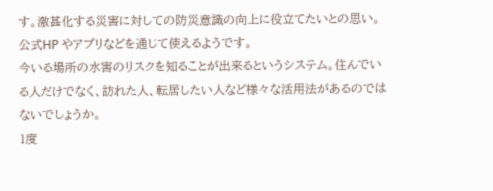す。激甚化する災害に対しての防災意識の向上に役立てたいとの思い。公式HP やアプリなどを通じて使えるようです。
今いる場所の水害のリスクを知ることが出来るというシステム。住んでいる人だけでなく、訪れた人、転居したい人など様々な活用法があるのではないでしょうか。
1度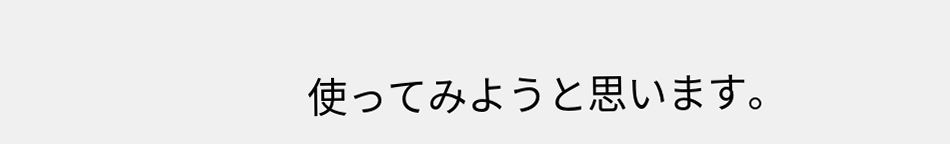使ってみようと思います。